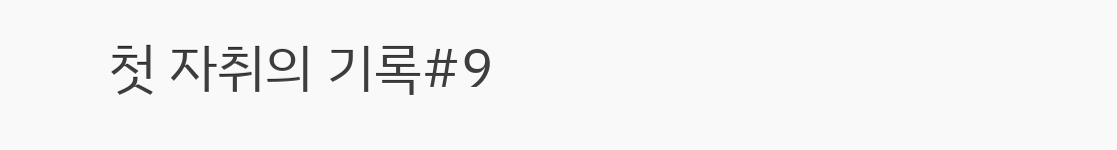첫 자취의 기록#9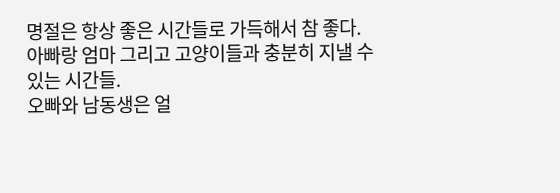명절은 항상 좋은 시간들로 가득해서 참 좋다.
아빠랑 엄마 그리고 고양이들과 충분히 지낼 수 있는 시간들.
오빠와 남동생은 얼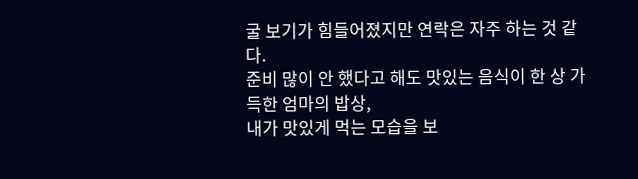굴 보기가 힘들어졌지만 연락은 자주 하는 것 같다.
준비 많이 안 했다고 해도 맛있는 음식이 한 상 가득한 엄마의 밥상,
내가 맛있게 먹는 모습을 보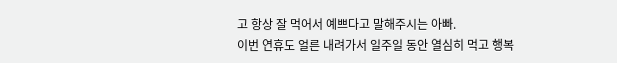고 항상 잘 먹어서 예쁘다고 말해주시는 아빠.
이번 연휴도 얼른 내려가서 일주일 동안 열심히 먹고 행복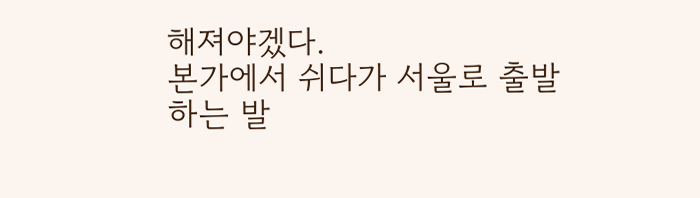해져야겠다.
본가에서 쉬다가 서울로 출발하는 발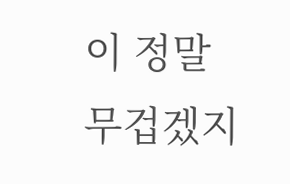이 정말 무겁겠지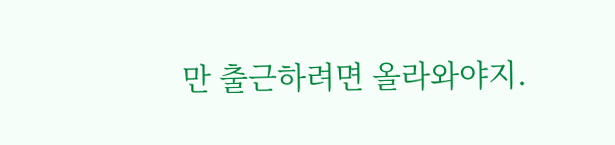만 출근하려면 올라와야지.